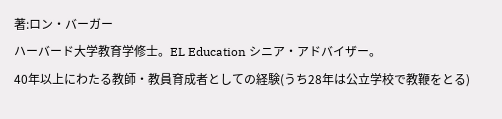著:ロン・バーガー
ハーバード大学教育学修士。EL Education シニア・アドバイザー。
40年以上にわたる教師・教員育成者としての経験(うち28年は公立学校で教鞭をとる)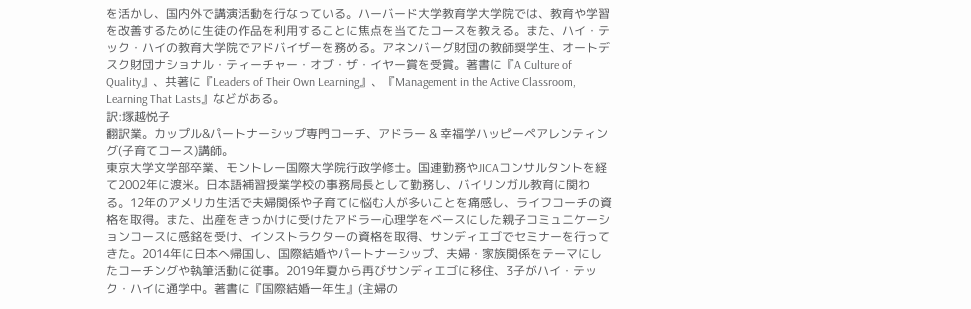を活かし、国内外で講演活動を行なっている。ハーバード大学教育学大学院では、教育や学習を改善するために生徒の作品を利用することに焦点を当てたコースを教える。また、ハイ・テック・ハイの教育大学院でアドバイザーを務める。アネンバーグ財団の教師奨学生、オートデスク財団ナショナル・ティーチャー・オブ・ザ・イヤー賞を受賞。著書に『A Culture of Quality』、共著に『Leaders of Their Own Learning』、『Management in the Active Classroom, Learning That Lasts』などがある。
訳:塚越悦子
翻訳業。カップル&パートナーシップ専門コーチ、アドラー & 幸福学ハッピーペアレンティング(子育てコース)講師。
東京大学文学部卒業、モントレー国際大学院行政学修士。国連勤務やJICAコンサルタントを経て2002年に渡米。日本語補習授業学校の事務局長として勤務し、バイリンガル教育に関わる。12年のアメリカ生活で夫婦関係や子育てに悩む人が多いことを痛感し、ライフコーチの資格を取得。また、出産をきっかけに受けたアドラー心理学をベースにした親子コミュニケーションコースに感銘を受け、インストラクターの資格を取得、サンディエゴでセミナーを行ってきた。2014年に日本へ帰国し、国際結婚やパートナーシップ、夫婦・家族関係をテーマにしたコーチングや執筆活動に従事。2019年夏から再びサンディエゴに移住、3子がハイ・テック・ハイに通学中。著書に『国際結婚一年生』(主婦の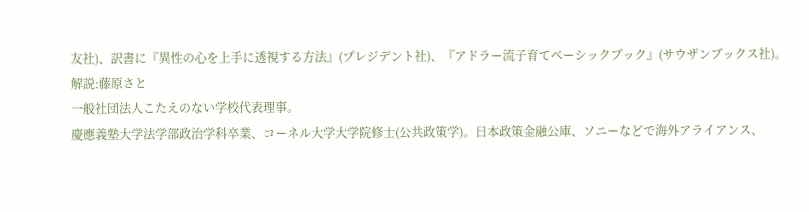友社)、訳書に『異性の心を上手に透視する方法』(プレジデント社)、『アドラー流子育てベーシックブック』(サウザンブックス社)。
解説:藤原さと
一般社団法人こたえのない学校代表理事。
慶應義塾大学法学部政治学科卒業、コーネル大学大学院修士(公共政策学)。日本政策金融公庫、ソニーなどで海外アライアンス、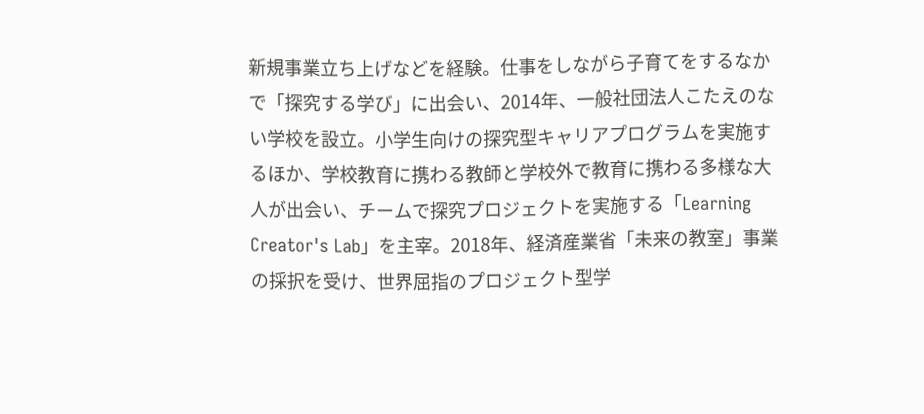新規事業立ち上げなどを経験。仕事をしながら子育てをするなかで「探究する学び」に出会い、2014年、一般社団法人こたえのない学校を設立。小学生向けの探究型キャリアプログラムを実施するほか、学校教育に携わる教師と学校外で教育に携わる多様な大人が出会い、チームで探究プロジェクトを実施する「Learning Creator's Lab」を主宰。2018年、経済産業省「未来の教室」事業の採択を受け、世界屈指のプロジェクト型学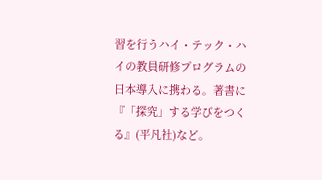習を行うハイ・テック・ハイの教員研修プログラムの日本導入に携わる。著書に『「探究」する学びをつくる』(平凡社)など。